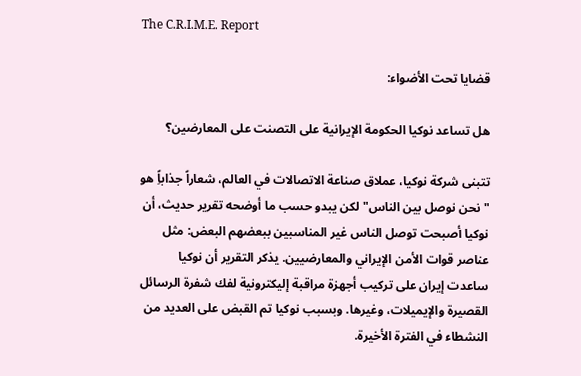The C.R.I.M.E. Report

قضايا تحت الأضواء:

هل تساعد نوكيا الحكومة الإيرانية على التصنت على المعارضين؟

تتبنى شركة نوكيا، عملاق صناعة الاتصالات في العالم، شعاراً جذاباًِ هو " نحن نوصل بين الناس" لكن يبدو حسب ما أوضحه تقرير حديث، أن نوكيا أصبحت توصل الناس غير المناسبين ببعضهم البعض: مثل عناصر قوات الأمن الإيراني والمعارضيين. يذكر التقرير أن نوكيا ساعدت إيران على تركيب أجهزة مراقبة إليكترونية لفك شفرة الرسائل القصيرة والإيميلات، وغيرها. وبسبب نوكيا تم القبض على العديد من النشطاء في الفترة الأخيرة.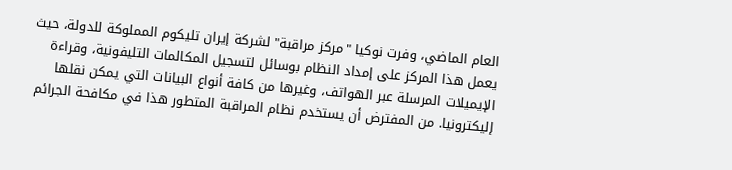العام الماضي، وفرت نوكيا "مركز مراقبة" لشركة إيران تليكوم المملوكة للدولة، حيث يعمل هذا المركز على إمداد النظام بوسائل لتسجيل المكالمات التليفونية، وقراءة الإيميلات المرسلة عبر الهواتف، وغيرها من كافة أنواع البيانات التي يمكن نقلها إليكترونيا. من المفترض أن يستخدم نظام المراقبة المتطور هذا في مكافحة الجرائم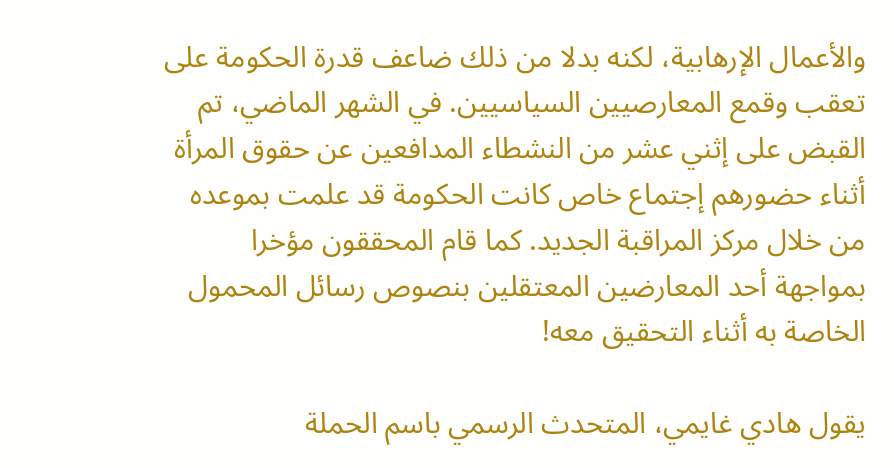والأعمال الإرهابية، لكنه بدلا من ذلك ضاعف قدرة الحكومة على تعقب وقمع المعارصيين السياسيين. في الشهر الماضي، تم القبض على إثني عشر من النشطاء المدافعين عن حقوق المرأة أثناء حضورهم إجتماع خاص كانت الحكومة قد علمت بموعده من خلال مركز المراقبة الجديد. كما قام المحققون مؤخرا بمواجهة أحد المعارضين المعتقلين بنصوص رسائل المحمول الخاصة به أثناء التحقيق معه!

يقول هادي غايمي، المتحدث الرسمي باسم الحملة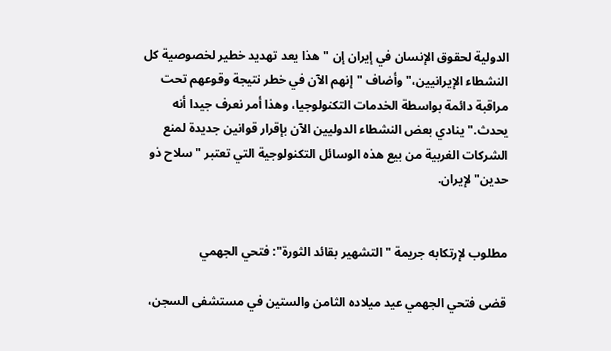الدولية لحقوق الإنسان في إيران إن "هذا يعد تهديد خطير لخصوصية كل النشطاء الإيرانيين،" وأضاف "إنهم الآن في خطر نتيجة وقوعهم تحت مراقبة دائمة بواسطة الخدمات التكنولوجيا، وهذا أمر نعرف جيدا أنه يحدث." ينادي بعض النشطاء الدوليين الآن بإقرار قوانين جديدة لمنع الشركات الغربية من بيع هذه الوسائل التكنولوجية التي تعتبر "سلاح ذو حدين" لإيران.


مطلوب لإرتكابه جريمة "التشهير بقائد الثورة": فتحي الجهمي

قضى فتحي الجهمي عيد ميلاده الثامن والستين في مستشفى السجن،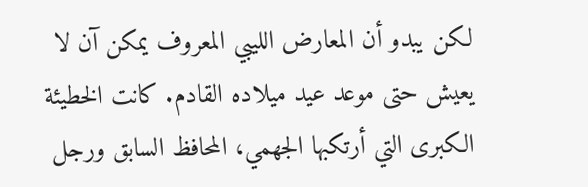لكن يبدو أن المعارض الليبي المعروف يمكن آن لا يعيش حتى موعد عيد ميلاده القادم. كانت الخطيئة الكبرى التي أرتكبها الجهمي، المحافظ السابق ورجل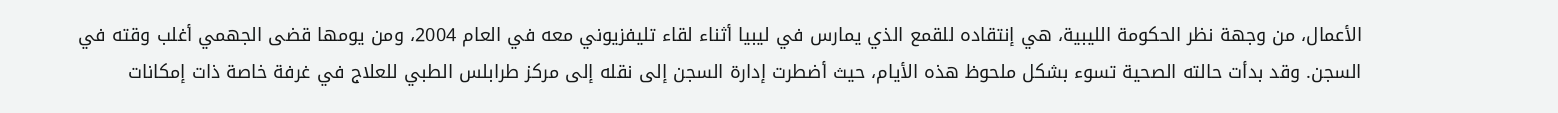الأعمال، من وجهة نظر الحكومة الليبية، هي إنتقاده للقمع الذي يمارس في ليبيا أثناء لقاء تليفزيوني معه في العام 2004، ومن يومها قضى الجهمي أغلب وقته في السجن. وقد بدأت حالته الصحية تسوء بشكل ملحوظ هذه الأيام، حيث أضطرت إدارة السجن إلى نقله إلى مركز طرابلس الطبي للعلاج في غرفة خاصة ذات إمكانات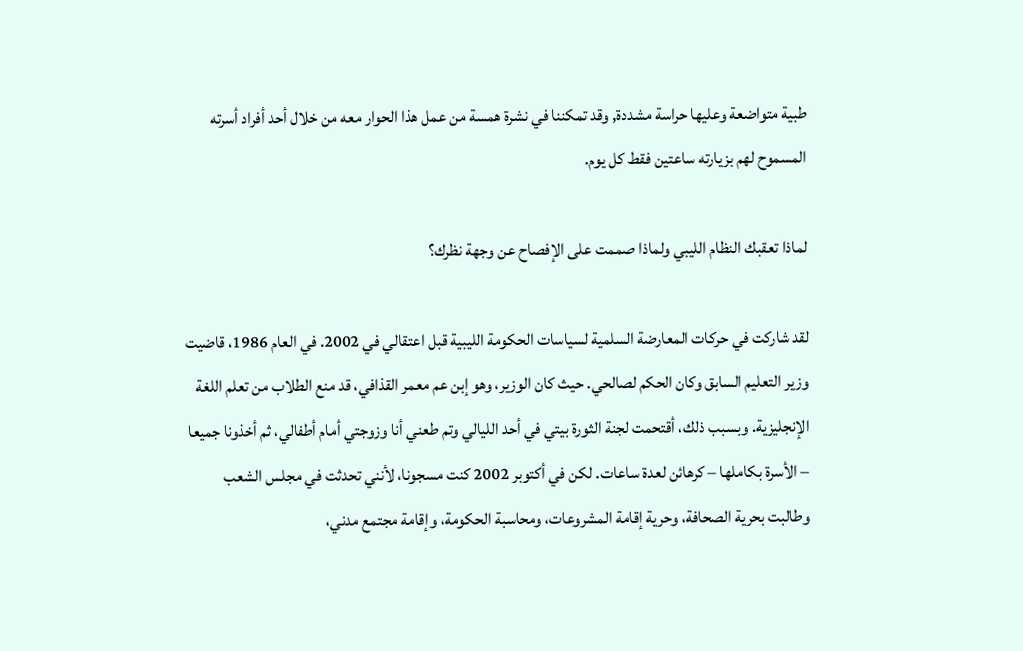طبية متواضعة وعليها حراسة مشددة, وقد تمكننا في نشرة همسة من عمل هذا الحوار معه من خلال أحد أفراد أسرته المسموح لهم بزيارته ساعتين فقط كل يوم.

لماذا تعقبك النظام الليبي ولماذا صممت على الإفصاح عن وجهة نظرك؟

لقد شاركت في حركات المعارضة السلمية لسياسات الحكومة الليبية قبل اعتقالي في 2002. في العام 1986، قاضيت وزير التعليم السابق وكان الحكم لصالحي. حيث كان الوزير، وهو إبن عم معمر القذافي، قد منع الطلاب من تعلم اللغة الإنجليزية. وبسبب ذلك، أقتحمت لجنة الثورة بيتي في أحد الليالي وتم طعني أنا وزوجتي أمام أطفالي، ثم أخذونا جميعا – الأسرة بكاملها – كرهائن لعدة ساعات. لكن في أكتوبر 2002 كنت مسجونا، لأنني تحدثت في مجلس الشعب وطالبت بحرية الصحافة، وحرية إقامة المشروعات، ومحاسبة الحكومة، وإقامة مجتمع مدني،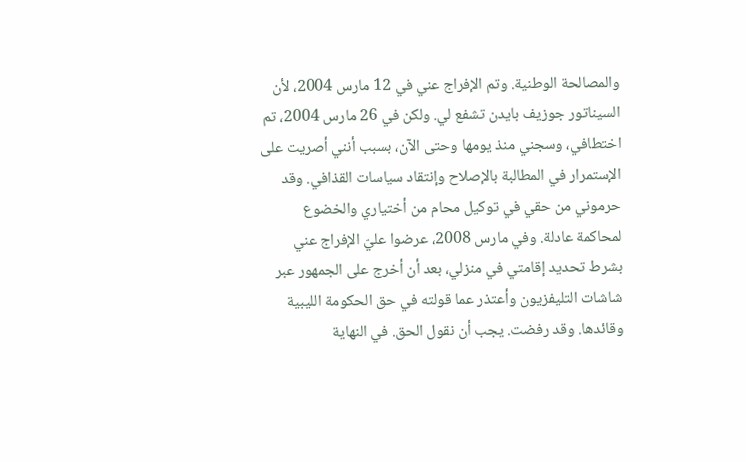والمصالحة الوطنية. وتم الإفراج عني في 12 مارس 2004، لأن السيناتور جوزيف بايدن تشفع لي. ولكن في 26 مارس 2004، تم اختطافي، وسجني منذ يومها وحتى الآن، بسبب أنني أصريت على الإستمرار في المطالبة بالإصلاح وإنتقاد سياسات القذافي. وقد حرموني من حقي في توكيل محام من أختياري والخضوع لمحاكمة عادلة. وفي مارس 2008، عرضوا عليّ الإفراج عني بشرط تحديد إقامتي في منزلي، بعد أن أخرج على الجمهور عبر شاشات التليفزيون وأعتذر عما قولته في حق الحكومة الليبية وقائدها. وقد رفضت. يجب أن نقول الحق. في النهاية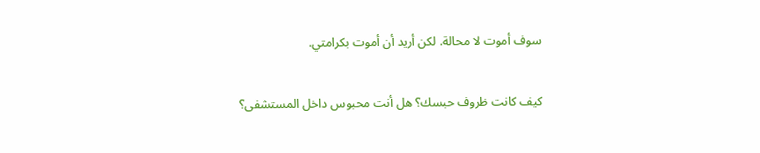سوف أموت لا محالة. لكن أريد أن أموت بكرامتي.

كيف كانت ظروف حبسك؟ هل أنت محبوس داخل المستشفى؟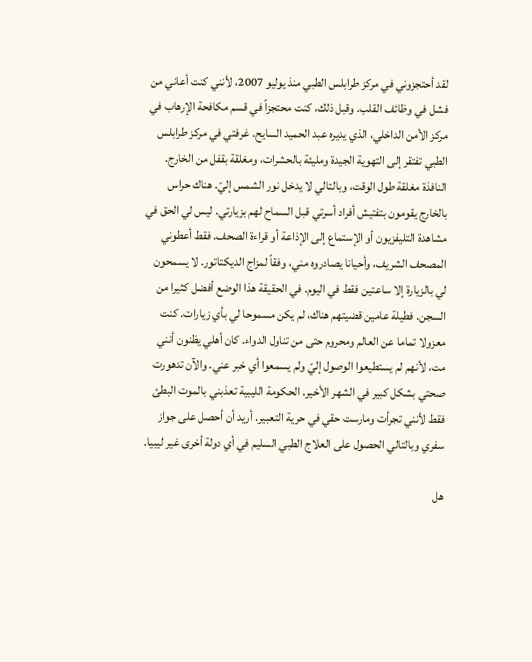لقد أحتجزوني في مركز طرابلس الطبي منذ يوليو 2007، لأنني كنت أعاني من فشل في وظائف القلب. وقبل ذلك، كنت محتجزاً في قسم مكافحة الإرهاب في مركز الأمن الداخلي، الذي يديره عبد الحميد السايح. غرفتي في مركز طرابلس الطبي تفتقر إلى التهوية الجيدة ومليئة بالحشرات، ومغلقة بقفل من الخارج. النافذة مغلقة طول الوقت، وبالتالي لا يدخل نور الشمس إليّ. هناك حراس بالخارج يقومون بتفتيش أفراد أسرتي قبل السماح لهم بزيارتي. ليس لي الحق في مشاهدة التليفزيون أو الإستماع إلى الإذاعة أو قراءة الصحف. فقط أعطوني المصحف الشريف، وأحيانا يصادروه مني، وفقاً لمزاج الديكتاتور. لا يسمحون لي بالزيارة إلا ساعتين فقط في اليوم. في الحقيقة هذا الوضع أفضل كثيرا من السجن. فطيلة عامين قضيتهم هناك، لم يكن مسموحا لي بأي زيارات. كنت معزولا تماما عن العالم ومحروم حتى من تناول الدواء. كان أهلي يظنون أنني مت، لأنهم لم يستطيعوا الوصول إليّ ولم يسمعوا أي خبر عني. والآن تدهورت صحتي بشكل كبير في الشهر الأخير. الحكومة الليبية تعذبني بالموت البطئ فقط لأنني تجرأت ومارست حقي في حرية التعبير. أريد أن أحصل على جواز سفري وبالتالي الحصول على العلاج الطبي السليم في أي دولة أخرى غير ليبيا.

هل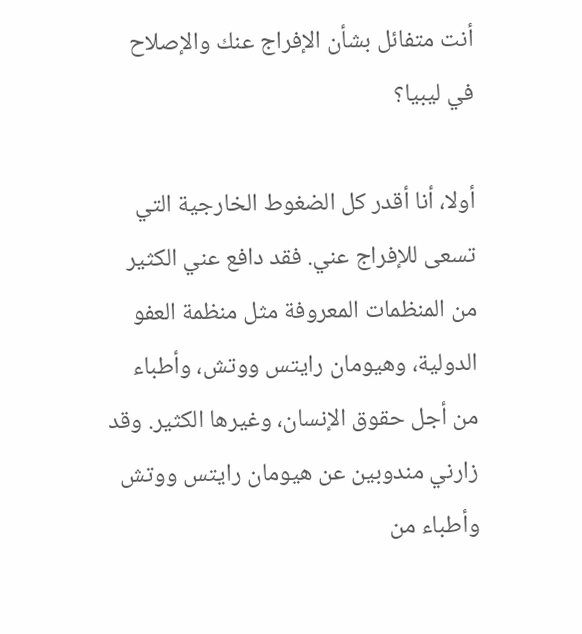أنت متفائل بشأن الإفراج عنك والإصلاح في ليبيا؟

أولا، أنا أقدر كل الضغوط الخارجية التي تسعى للإفراج عني. فقد دافع عني الكثير من المنظمات المعروفة مثل منظمة العفو الدولية، وهيومان رايتس ووتش، وأطباء من أجل حقوق الإنسان، وغيرها الكثير. وقد زارني مندوبين عن هيومان رايتس ووتش وأطباء من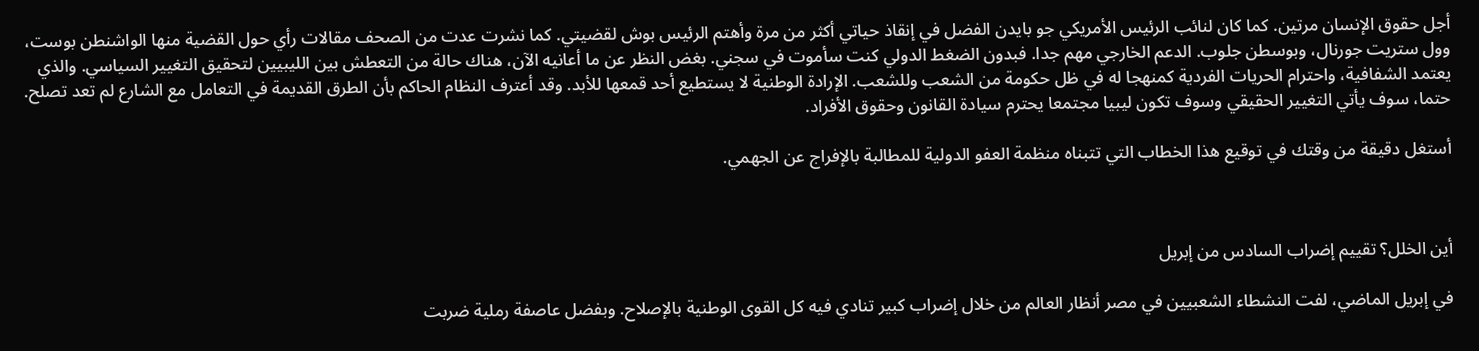أجل حقوق الإنسان مرتين. كما كان لنائب الرئيس الأمريكي جو بايدن الفضل في إنقاذ حياتي أكثر من مرة وأهتم الرئيس بوش لقضيتي. كما نشرت عدت من الصحف مقالات رأي حول القضية منها الواشنطن بوست، وول ستريت جورنال، وبوسطن جلوب. الدعم الخارجي مهم جدا. فبدون الضغط الدولي كنت سأموت في سجني. بغض النظر عن ما أعانيه الآن، هناك حالة من التعطش بين الليبيين لتحقيق التغيير السياسي. والذي يعتمد الشفافية، واحترام الحريات الفردية كمنهجا له في ظل حكومة من الشعب وللشعب. الإرادة الوطنية لا يستطيع أحد قمعها للأبد. وقد أعترف النظام الحاكم بأن الطرق القديمة في التعامل مع الشارع لم تعد تصلح. حتما، سوف يأتي التغيير الحقيقي وسوف تكون ليبيا مجتمعا يحترم سيادة القانون وحقوق الأفراد.

أستغل دقيقة من وقتك في توقيع هذا الخطاب التي تتبناه منظمة العفو الدولية للمطالبة بالإفراج عن الجهمي.



أين الخلل؟ تقييم إضراب السادس من إبريل

في إبريل الماضي، لفت النشطاء الشعبيين في مصر أنظار العالم من خلال إضراب كبير تنادي فيه كل القوى الوطنية بالإصلاح. وبفضل عاصفة رملية ضربت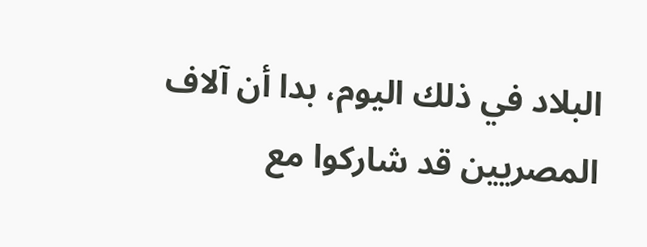البلاد في ذلك اليوم، بدا أن آلاف المصريين قد شاركوا مع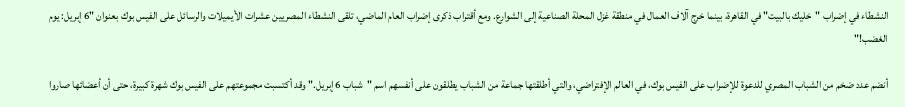النشطاء في إضراب "خليك بالبيت" في القاهرة، بينما خرج آلاف العمال في منطقة غزل المحلة الصناعية إلى الشوارع. ومع أقتراب ذكرى إضراب العام الماضي، تلقى النشطاء المصريين عشرات الأيميلات والرسائل على الفيس بوك بعنوان "6 إبريل: يوم الغضب!"

أنضم عدد ضخم من الشباب المصري للدعوة للإضراب على الفيس بوك، في العالم الإفتراضي، والتي أطلقتها جماعة من الشباب يطلقون على أنفسهم اسم "شباب 6 إبريل." وقد أكتسبت مجموعتهم على الفيس بوك شهرة كبيرة، حتى أن أعضائها صاروا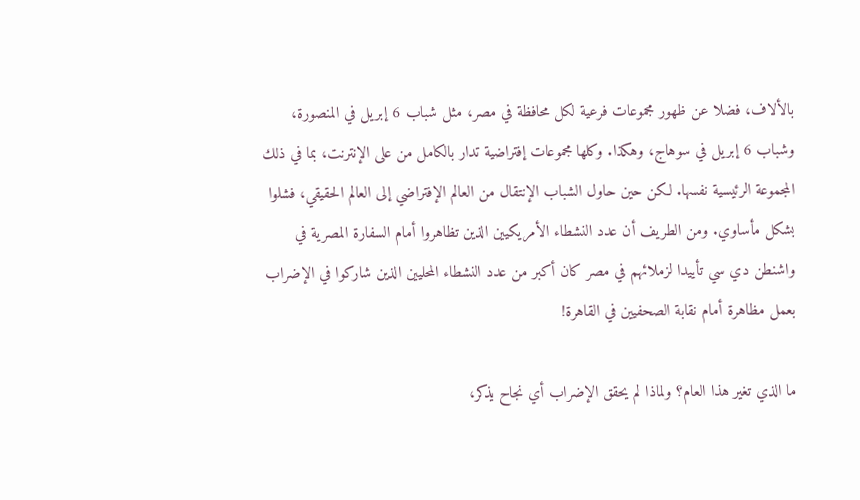بالألاف، فضلا عن ظهور مجموعات فرعية لكل محافظة في مصر، مثل شباب 6 إبريل في المنصورة، وشباب 6 إبريل في سوهاج، وهكذا. وكلها مجموعات إفتراضية تدار بالكامل من على الإنترنت، بما في ذلك المجموعة الرئيسية نفسها. لكن حين حاول الشباب الإنتقال من العالم الإفتراضي إلى العالم الحقيقي، فشلوا بشكل مأساوي. ومن الطريف أن عدد النشطاء الأمريكيين الذين تظاهروا أمام السفارة المصرية في واشنطن دي سي تأييدا لزملائهم في مصر كان أكبر من عدد النشطاء المحليين الذين شاركوا في الإضراب بعمل مظاهرة أمام نقابة الصحفيين في القاهرة!

ما الذي تغير هذا العام؟ ولماذا لم يحقق الإضراب أي نجاح يذكر،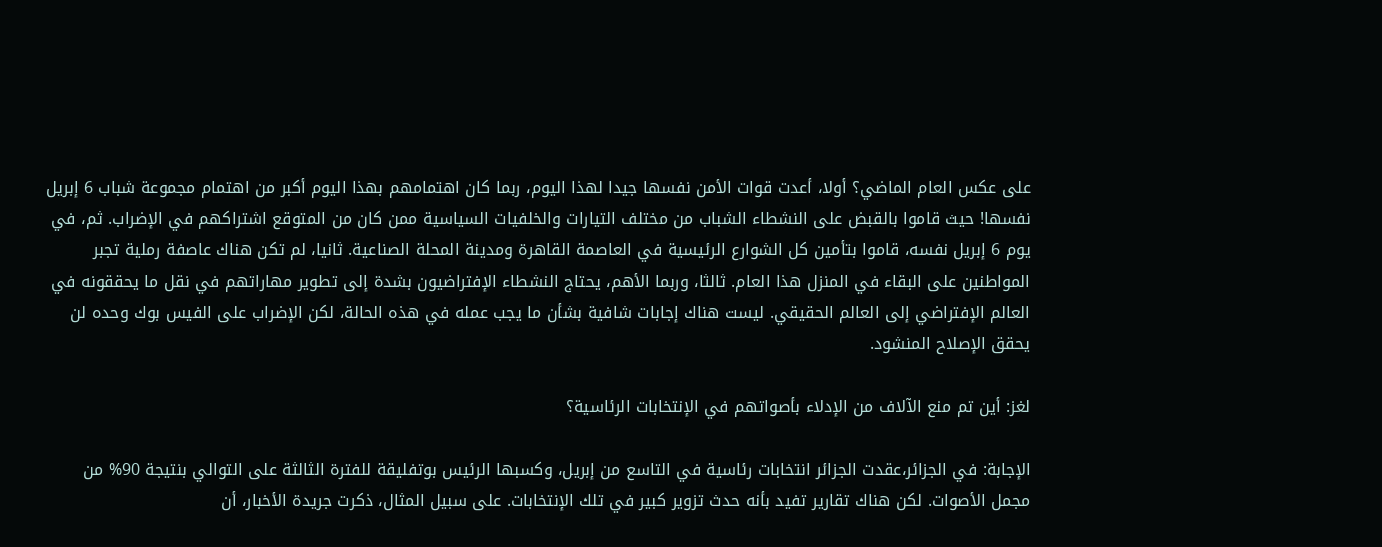على عكس العام الماضي؟ أولا، أعدت قوات الأمن نفسها جيدا لهذا اليوم، ربما كان اهتمامهم بهذا اليوم أكبر من اهتمام مجموعة شباب 6 إبريل نفسها! حيث قاموا بالقبض على النشطاء الشباب من مختلف التيارات والخلفيات السياسية ممن كان من المتوقع اشتراكهم في الإضراب. ثم، في يوم 6 إبريل نفسه، قاموا بتأمين كل الشوارع الرئيسية في العاصمة القاهرة ومدينة المحلة الصناعية. ثانيا، لم تكن هناك عاصفة رملية تجبر المواطنين على البقاء في المنزل هذا العام. ثالثا، وربما الأهم، يحتاج النشطاء الإفتراضيون بشدة إلى تطوير مهاراتهم في نقل ما يحققونه في العالم الإفتراضي إلى العالم الحقيقي. ليست هناك إجابات شافية بشأن ما يجب عمله في هذه الحالة، لكن الإضراب على الفيس بوك وحده لن يحقق الإصلاح المنشود.

لغز: أين تم منع الآلاف من الإدلاء بأصواتهم في الإنتخابات الرئاسية؟

الإجابة: في الجزائر،عقدت الجزائر انتخابات رئاسية في التاسع من إبريل، وكسبها الرئيس بوتفليقة للفترة الثالثة على التوالي بنتيجة 90% من مجمل الأصوات. لكن هناك تقارير تفيد بأنه حدث تزوير كبير في تلك الإنتخابات. على سبيل المثال، ذكرت جريدة الأخبار، أن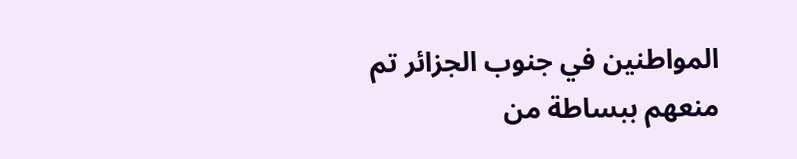المواطنين في جنوب الجزائر تم منعهم ببساطة من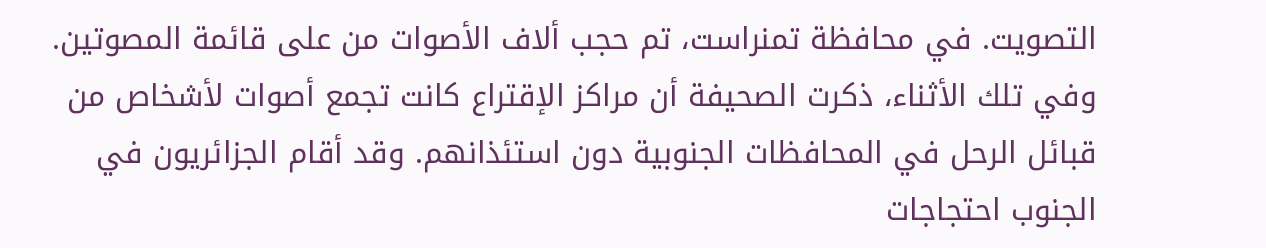التصويت. في محافظة تمنراست، تم حجب ألاف الأصوات من على قائمة المصوتين. وفي تلك الأثناء، ذكرت الصحيفة أن مراكز الإقتراع كانت تجمع أصوات لأشخاص من قبائل الرحل في المحافظات الجنوبية دون استئذانهم. وقد أقام الجزائريون في الجنوب احتجاجات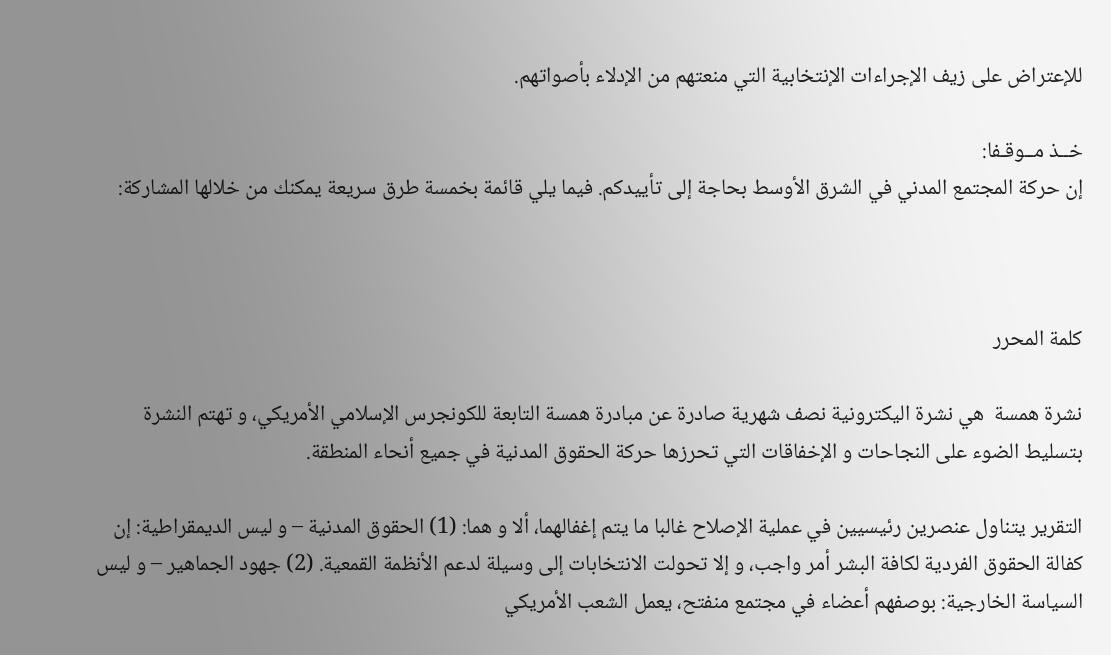للإعتراض على زيف الإجراءات الإنتخابية التي منعتهم من الإدلاء بأصواتهم.

خــذ مــوقـفا:
إن حركة المجتمع المدني في الشرق الأوسط بحاجة إلى تأييدكم. فيما يلي قائمة بخمسة طرق سريعة يمكنك من خلالها المشاركة:



كلمة المحرر

نشرة همسة  هي نشرة اليكترونية نصف شهرية صادرة عن مبادرة همسة التابعة للكونجرس الإسلامي الأمريكي، و تهتم النشرة بتسليط الضوء على النجاحات و الإخفاقات التي تحرزها حركة الحقوق المدنية في جميع أنحاء المنطقة.

التقرير يتناول عنصرين رئيسيين في عملية الإصلاح غالبا ما يتم إغفالهما، ألا و هما: (1) الحقوق المدنية – و ليس الديمقراطية: إن كفالة الحقوق الفردية لكافة البشر أمر واجب، و إلا تحولت الانتخابات إلى وسيلة لدعم الأنظمة القمعية. (2) جهود الجماهير – و ليس السياسة الخارجية: بوصفهم أعضاء في مجتمع منفتح، يعمل الشعب الأمريكي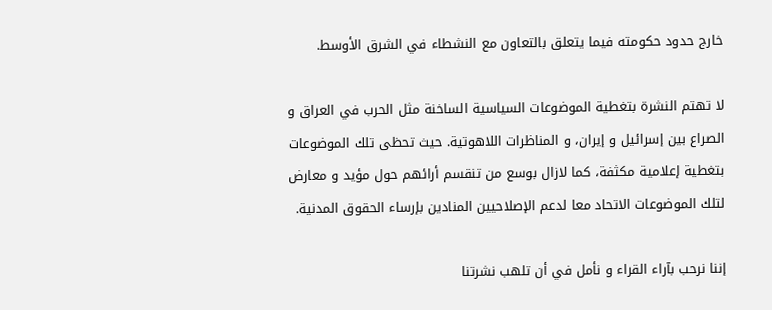خارج حدود حكومته فيما يتعلق بالتعاون مع النشطاء في الشرق الأوسط.

لا تهتم النشرة بتغطية الموضوعات السياسية الساخنة مثل الحرب في العراق و الصراع بين إسرائيل و إيران، و المناظرات اللاهوتية. حيث تحظى تلك الموضوعات بتغطية إعلامية مكثفة، كما لازال بوسع من تنقسم أرائهم حول مؤيد و معارض لتلك الموضوعات الاتحاد معا لدعم الإصلاحيين المنادين بإرساء الحقوق المدنية.

إننا نرحب بآراء القراء و نأمل في أن تلهب نشرتنا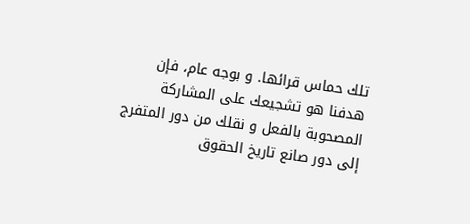تلك حماس قرائها. و بوجه عام، فإن هدفنا هو تشجيعك على المشاركة المصحوبة بالفعل و نقلك من دور المتفرج إلى دور صانع تاريخ الحقوق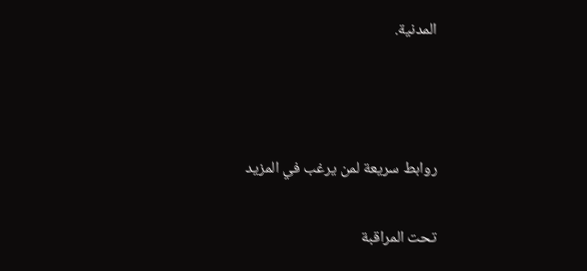المدنية.



روابط سريعة لمن يرغب في المزيد

تحت المراقبة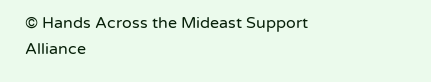© Hands Across the Mideast Support Alliance